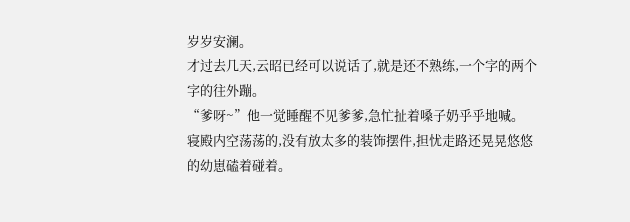岁岁安澜。
才过去几天,云昭已经可以说话了,就是还不熟练,一个字的两个字的往外蹦。
“爹呀~”他一觉睡醒不见爹爹,急忙扯着嗓子奶乎乎地喊。
寝殿内空荡荡的,没有放太多的装饰摆件,担忧走路还晃晃悠悠的幼崽磕着碰着。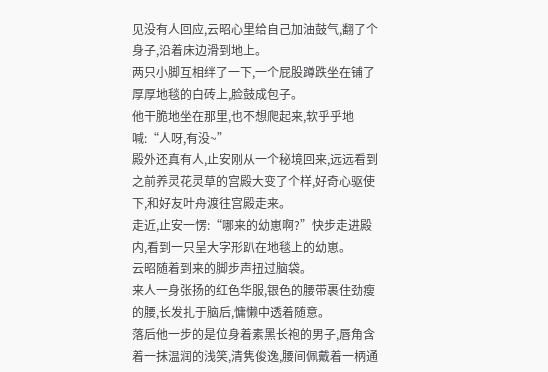见没有人回应,云昭心里给自己加油鼓气,翻了个身子,沿着床边滑到地上。
两只小脚互相绊了一下,一个屁股蹲跌坐在铺了厚厚地毯的白砖上,脸鼓成包子。
他干脆地坐在那里,也不想爬起来,软乎乎地喊:“人呀,有没~”
殿外还真有人,止安刚从一个秘境回来,远远看到之前养灵花灵草的宫殿大变了个样,好奇心驱使下,和好友叶舟渡往宫殿走来。
走近,止安一愣:“哪来的幼崽啊?”快步走进殿内,看到一只呈大字形趴在地毯上的幼崽。
云昭随着到来的脚步声扭过脑袋。
来人一身张扬的红色华服,银色的腰带裹住劲瘦的腰,长发扎于脑后,慵懒中透着随意。
落后他一步的是位身着素黑长袍的男子,唇角含着一抹温润的浅笑,清隽俊逸,腰间佩戴着一柄通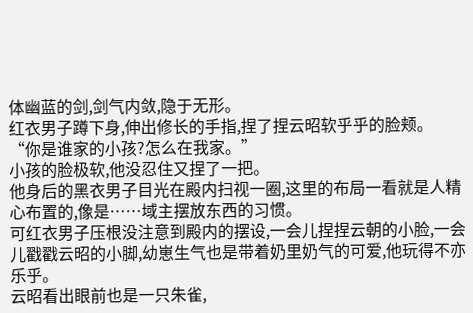体幽蓝的剑,剑气内敛,隐于无形。
红衣男子蹲下身,伸出修长的手指,捏了捏云昭软乎乎的脸颊。
“你是谁家的小孩?怎么在我家。”
小孩的脸极软,他没忍住又捏了一把。
他身后的黑衣男子目光在殿内扫视一圈,这里的布局一看就是人精心布置的,像是……域主摆放东西的习惯。
可红衣男子压根没注意到殿内的摆设,一会儿捏捏云朝的小脸,一会儿戳戳云昭的小脚,幼崽生气也是带着奶里奶气的可爱,他玩得不亦乐乎。
云昭看出眼前也是一只朱雀,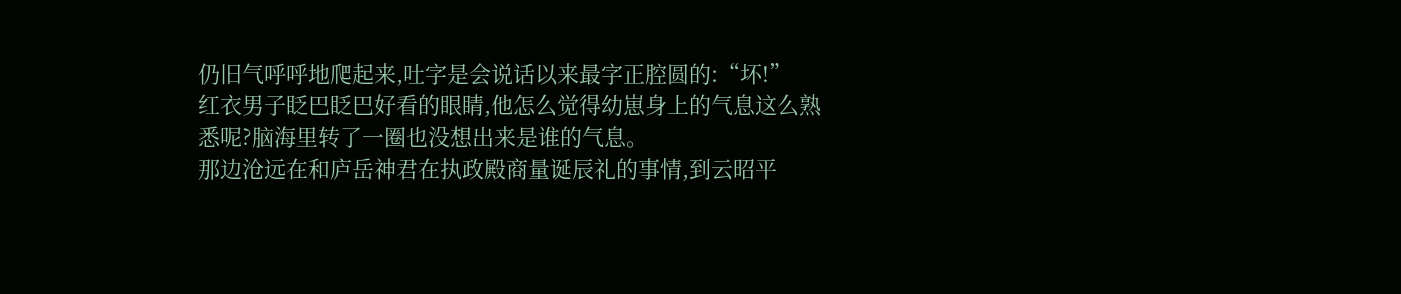仍旧气呼呼地爬起来,吐字是会说话以来最字正腔圆的:“坏!”
红衣男子眨巴眨巴好看的眼睛,他怎么觉得幼崽身上的气息这么熟悉呢?脑海里转了一圈也没想出来是谁的气息。
那边沧远在和庐岳神君在执政殿商量诞辰礼的事情,到云昭平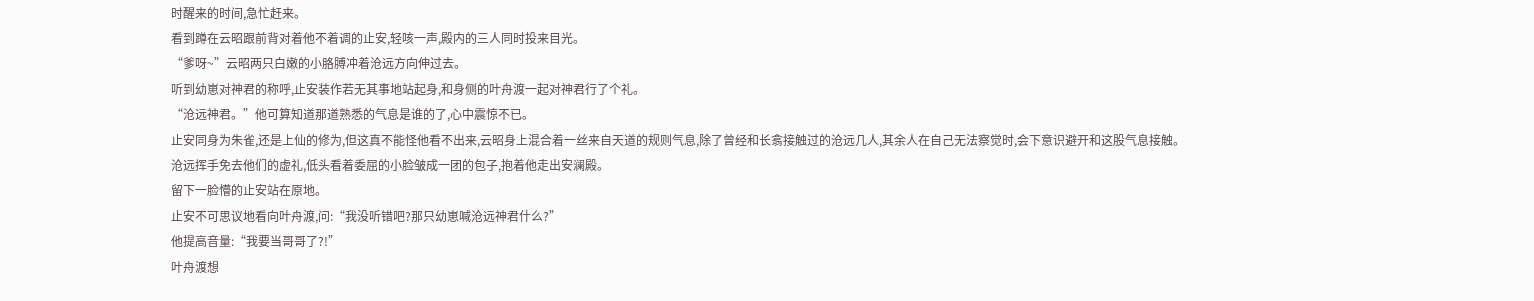时醒来的时间,急忙赶来。
看到蹲在云昭跟前背对着他不着调的止安,轻咳一声,殿内的三人同时投来目光。
“爹呀~”云昭两只白嫩的小胳膊冲着沧远方向伸过去。
听到幼崽对神君的称呼,止安装作若无其事地站起身,和身侧的叶舟渡一起对神君行了个礼。
“沧远神君。”他可算知道那道熟悉的气息是谁的了,心中震惊不已。
止安同身为朱雀,还是上仙的修为,但这真不能怪他看不出来,云昭身上混合着一丝来自天道的规则气息,除了曾经和长翕接触过的沧远几人,其余人在自己无法察觉时,会下意识避开和这股气息接触。
沧远挥手免去他们的虚礼,低头看着委屈的小脸皱成一团的包子,抱着他走出安澜殿。
留下一脸懵的止安站在原地。
止安不可思议地看向叶舟渡,问:“我没听错吧?那只幼崽喊沧远神君什么?”
他提高音量:“我要当哥哥了?!”
叶舟渡想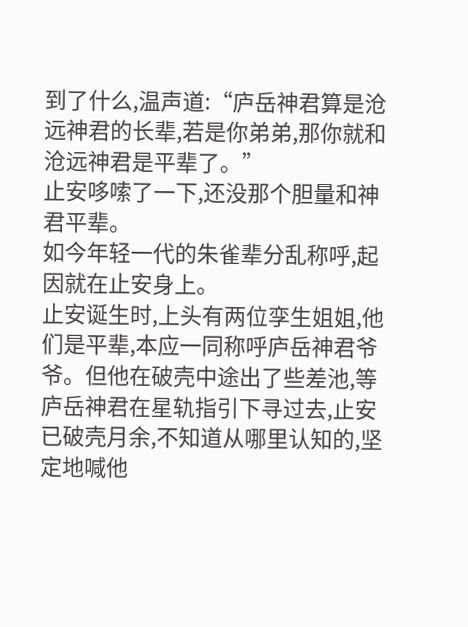到了什么,温声道:“庐岳神君算是沧远神君的长辈,若是你弟弟,那你就和沧远神君是平辈了。”
止安哆嗦了一下,还没那个胆量和神君平辈。
如今年轻一代的朱雀辈分乱称呼,起因就在止安身上。
止安诞生时,上头有两位孪生姐姐,他们是平辈,本应一同称呼庐岳神君爷爷。但他在破壳中途出了些差池,等庐岳神君在星轨指引下寻过去,止安已破壳月余,不知道从哪里认知的,坚定地喊他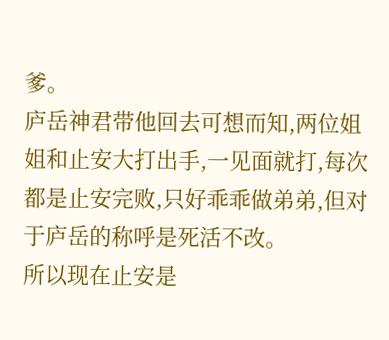爹。
庐岳神君带他回去可想而知,两位姐姐和止安大打出手,一见面就打,每次都是止安完败,只好乖乖做弟弟,但对于庐岳的称呼是死活不改。
所以现在止安是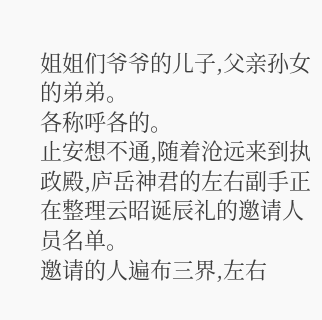姐姐们爷爷的儿子,父亲孙女的弟弟。
各称呼各的。
止安想不通,随着沧远来到执政殿,庐岳神君的左右副手正在整理云昭诞辰礼的邀请人员名单。
邀请的人遍布三界,左右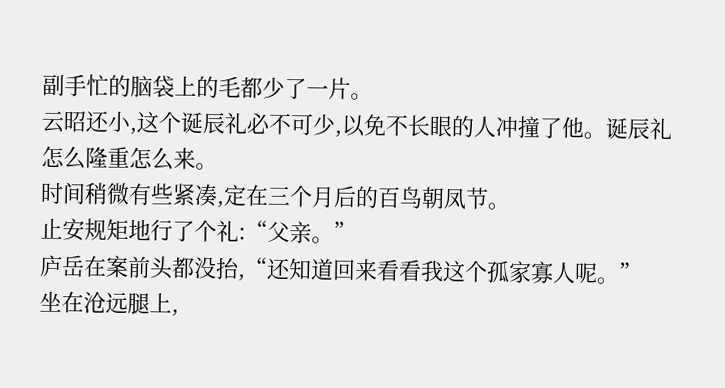副手忙的脑袋上的毛都少了一片。
云昭还小,这个诞辰礼必不可少,以免不长眼的人冲撞了他。诞辰礼怎么隆重怎么来。
时间稍微有些紧凑,定在三个月后的百鸟朝凤节。
止安规矩地行了个礼:“父亲。”
庐岳在案前头都没抬,“还知道回来看看我这个孤家寡人呢。”
坐在沧远腿上,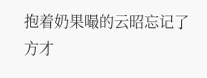抱着奶果嘬的云昭忘记了方才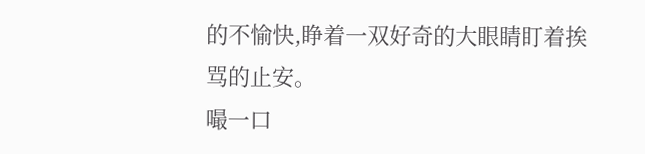的不愉快,睁着一双好奇的大眼睛盯着挨骂的止安。
嘬一口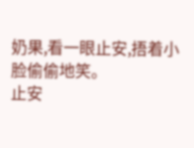奶果,看一眼止安,捂着小脸偷偷地笑。
止安